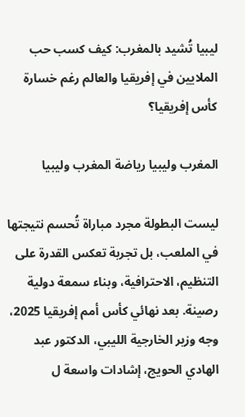ليبيا تُشيد بالمغرب: كيف كسب حب الملايين في إفريقيا والعالم رغم خسارة كأس إفريقيا؟

المغرب وليبيا رياضة المغرب وليبيا

ليست البطولة مجرد مباراة تُحسم نتيجتها في الملعب، بل تجربة تعكس القدرة على التنظيم، الاحترافية، وبناء سمعة دولية رصينة. بعد نهائي كأس أمم إفريقيا 2025، وجه وزير الخارجية الليبي، الدكتور عبد الهادي الحويج، إشادات واسعة ل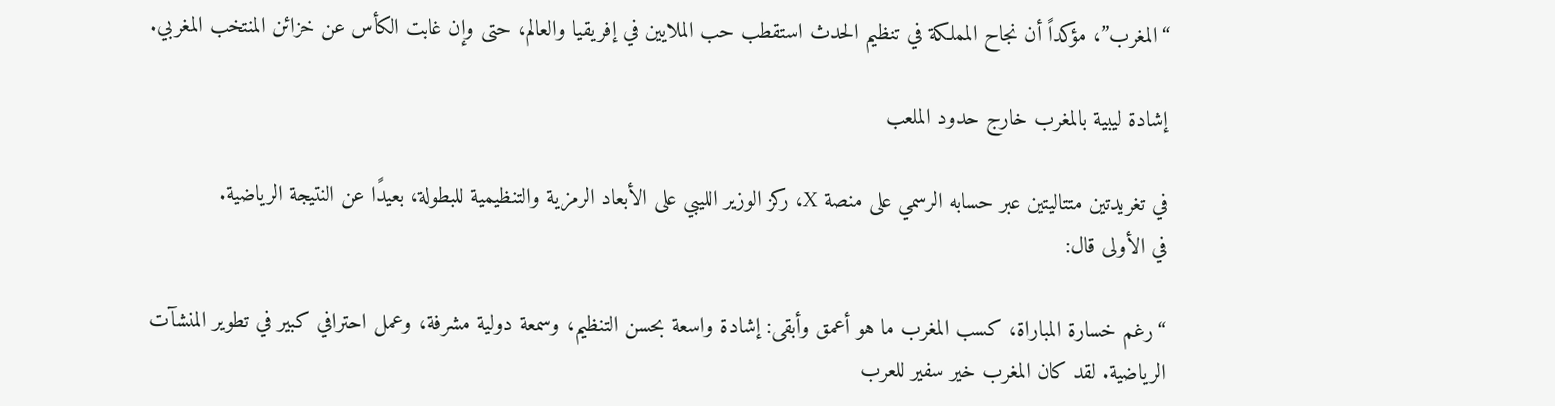“المغرب”، مؤكداً أن نجاح المملكة في تنظيم الحدث استقطب حب الملايين في إفريقيا والعالم، حتى وإن غابت الكأس عن خزائن المنتخب المغربي.

إشادة ليبية بالمغرب خارج حدود الملعب

في تغريدتين متتاليتين عبر حسابه الرسمي على منصة X، ركز الوزير الليبي على الأبعاد الرمزية والتنظيمية للبطولة، بعيدًا عن النتيجة الرياضية.
في الأولى قال:

“رغم خسارة المباراة، كسب المغرب ما هو أعمق وأبقى: إشادة واسعة بحسن التنظيم، وسمعة دولية مشرفة، وعمل احترافي كبير في تطوير المنشآت الرياضية. لقد كان المغرب خير سفير للعرب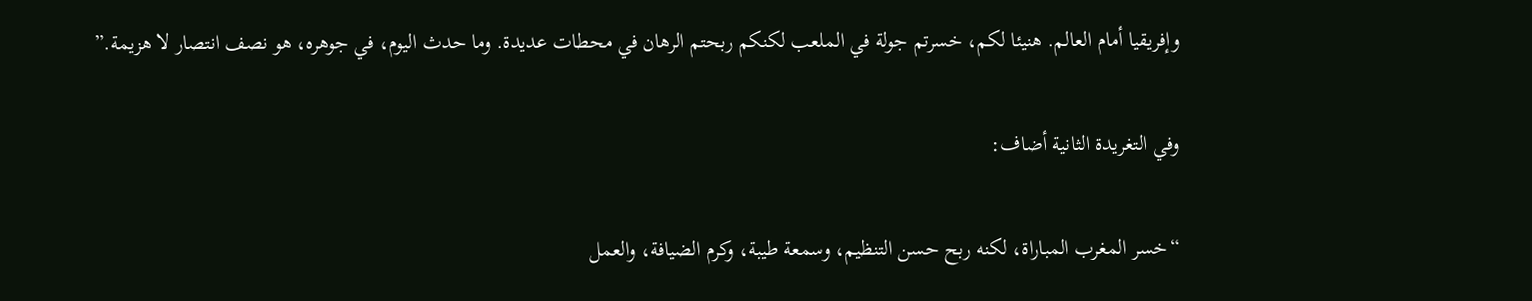وإفريقيا أمام العالم. هنيئا لكم، خسرتم جولة في الملعب لكنكم ربحتم الرهان في محطات عديدة. وما حدث اليوم، في جوهره، هو نصف انتصار لا هزيمة.”

وفي التغريدة الثانية أضاف:

“خسر المغرب المباراة، لكنه ربح حسن التنظيم، وسمعة طيبة، وكرم الضيافة، والعمل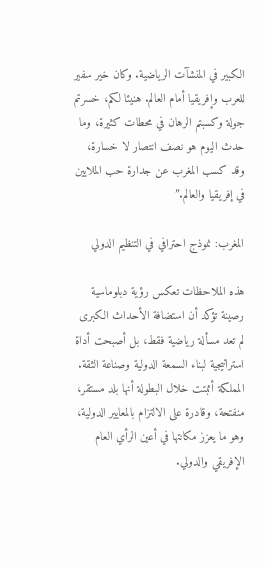الكبير في المنشآت الرياضية. وكان خير سفير للعرب وإفريقيا أمام العالم. هنيئا لكم، خسرتم جولة وكسبتم الرهان في محطات كثيرة، وما حدث اليوم هو نصف انتصار لا خسارة، وقد كسب المغرب عن جدارة حب الملايين في إفريقيا والعالم.”

المغرب: نموذج احترافي في التنظيم الدولي

هذه الملاحظات تعكس رؤية دبلوماسية رصينة تؤكد أن استضافة الأحداث الكبرى لم تعد مسألة رياضية فقط، بل أصبحت أداة استراتيجية لبناء السمعة الدولية وصناعة الثقة. المملكة أثبتت خلال البطولة أنها بلد مستقر، منفتحة، وقادرة على الالتزام بالمعايير الدولية، وهو ما يعزز مكانتها في أعين الرأي العام الإفريقي والدولي.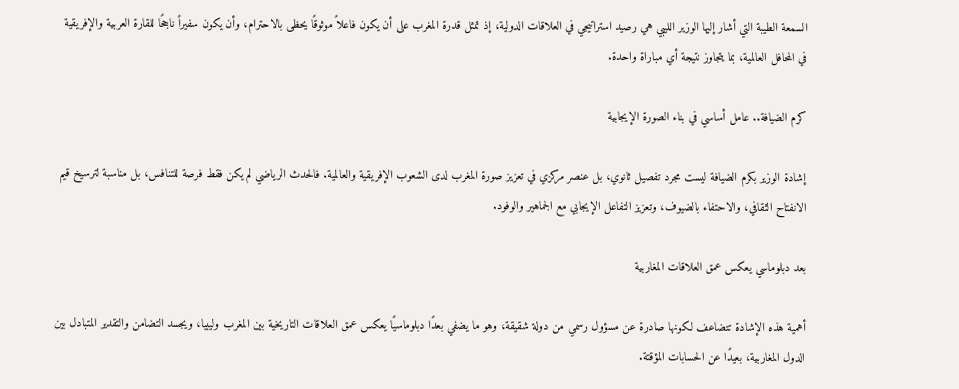السمعة الطيبة التي أشار إليها الوزير الليبي هي رصيد استراتيجي في العلاقات الدولية، إذ تمثل قدرة المغرب على أن يكون فاعلاً موثوقًا يحظى بالاحترام، وأن يكون سفيراً ناجحًا للقارة العربية والإفريقية في المحافل العالمية، بما يتجاوز نتيجة أي مباراة واحدة.

كرم الضيافة.. عامل أساسي في بناء الصورة الإيجابية

إشادة الوزير بكرم الضيافة ليست مجرد تفصيل ثانوي، بل عنصر مركزي في تعزيز صورة المغرب لدى الشعوب الإفريقية والعالمية. فالحدث الرياضي لم يكن فقط فرصة للتنافس، بل مناسبة لترسيخ قيم الانفتاح الثقافي، والاحتفاء بالضيوف، وتعزيز التفاعل الإيجابي مع الجماهير والوفود.

بعد دبلوماسي يعكس عمق العلاقات المغاربية

أهمية هذه الإشادة تتضاعف لكونها صادرة عن مسؤول رسمي من دولة شقيقة، وهو ما يضفي بعدًا دبلوماسيًا يعكس عمق العلاقات التاريخية بين المغرب وليبيا، ويجسد التضامن والتقدير المتبادل بين الدول المغاربية، بعيدًا عن الحسابات المؤقتة.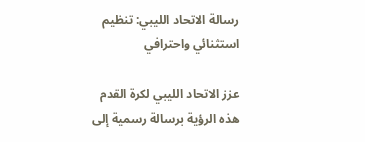رسالة الاتحاد الليبي: تنظيم استثنائي واحترافي

عزز الاتحاد الليبي لكرة القدم هذه الرؤية برسالة رسمية إلى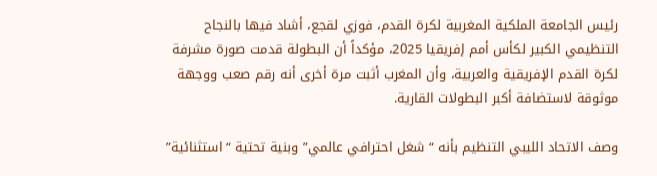رئيس الجامعة الملكية المغربية لكرة القدم، فوزي لقجع، أشاد فيها بالنجاح التنظيمي الكبير لكأس أمم إفريقيا 2025، مؤكداً أن البطولة قدمت صورة مشرفة لكرة القدم الإفريقية والعربية، وأن المغرب أثبت مرة أخرى أنه رقم صعب ووجهة موثوقة لاستضافة أكبر البطولات القارية.

وصف الاتحاد الليبي التنظيم بأنه “شغل احترافي عالمي” وبنية تحتية “استثنائية”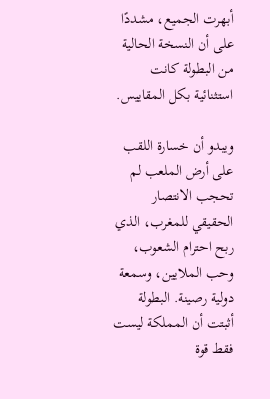أبهرت الجميع، مشددًا على أن النسخة الحالية من البطولة كانت استثنائية بكل المقاييس.

ويبدو أن خسارة اللقب على أرض الملعب لم تحجب الانتصار الحقيقي للمغرب، الذي ربح احترام الشعوب، وحب الملايين، وسمعة دولية رصينة. البطولة أثبتت أن المملكة ليست فقط قوة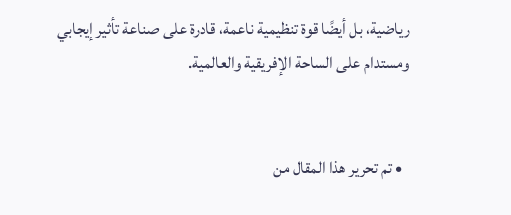رياضية، بل أيضًا قوة تنظيمية ناعمة، قادرة على صناعة تأثير إيجابي ومستدام على الساحة الإفريقية والعالمية.


  • تم تحرير هذا المقال من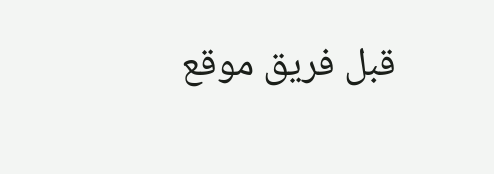قبل فريق موقع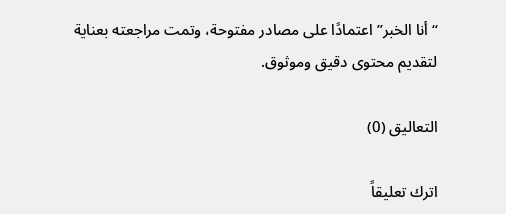“أنا الخبر” اعتمادًا على مصادر مفتوحة، وتمت مراجعته بعناية لتقديم محتوى دقيق وموثوق.

التعاليق (0)

اترك تعليقاً